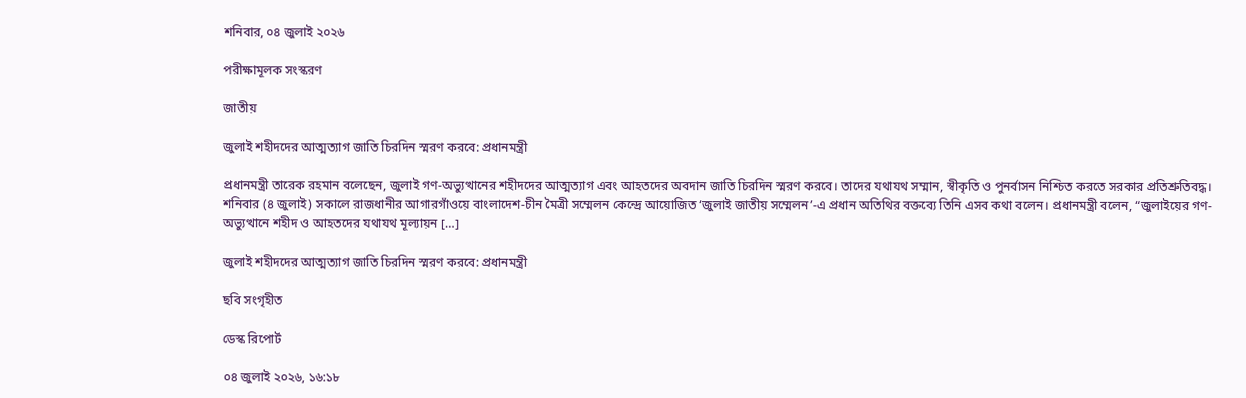শনিবার, ০৪ জুলাই ২০২৬

পরীক্ষামূলক সংস্করণ

জাতীয়

জুলাই শহীদদের আত্মত্যাগ জাতি চিরদিন স্মরণ করবে: প্রধানমন্ত্রী

প্রধানমন্ত্রী তারেক রহমান বলেছেন, জুলাই গণ-অভ্যুত্থানের শহীদদের আত্মত্যাগ এবং আহতদের অবদান জাতি চিরদিন স্মরণ করবে। তাদের যথাযথ সম্মান, স্বীকৃতি ও পুনর্বাসন নিশ্চিত করতে সরকার প্রতিশ্রুতিবদ্ধ। শনিবার (৪ জুলাই) সকালে রাজধানীর আগারগাঁওয়ে বাংলাদেশ-চীন মৈত্রী সম্মেলন কেন্দ্রে আয়োজিত ‘জুলাই জাতীয় সম্মেলন’-এ প্রধান অতিথির বক্তব্যে তিনি এসব কথা বলেন। প্রধানমন্ত্রী বলেন, “জুলাইয়ের গণ-অভ্যুত্থানে শহীদ ও আহতদের যথাযথ মূল্যায়ন […]

জুলাই শহীদদের আত্মত্যাগ জাতি চিরদিন স্মরণ করবে: প্রধানমন্ত্রী

ছবি সংগৃহীত

ডেস্ক রিপোর্ট

০৪ জুলাই ২০২৬, ১৬:১৮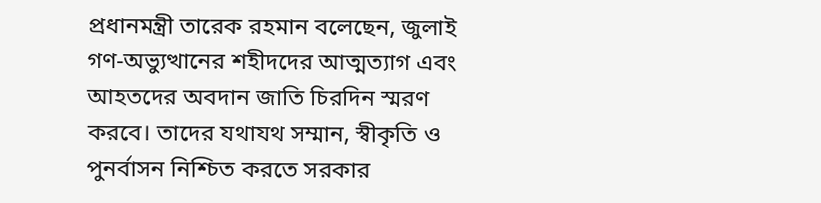প্রধানমন্ত্রী তারেক রহমান বলেছেন, জুলাই গণ-অভ্যুত্থানের শহীদদের আত্মত্যাগ এবং আহতদের অবদান জাতি চিরদিন স্মরণ করবে। তাদের যথাযথ সম্মান, স্বীকৃতি ও পুনর্বাসন নিশ্চিত করতে সরকার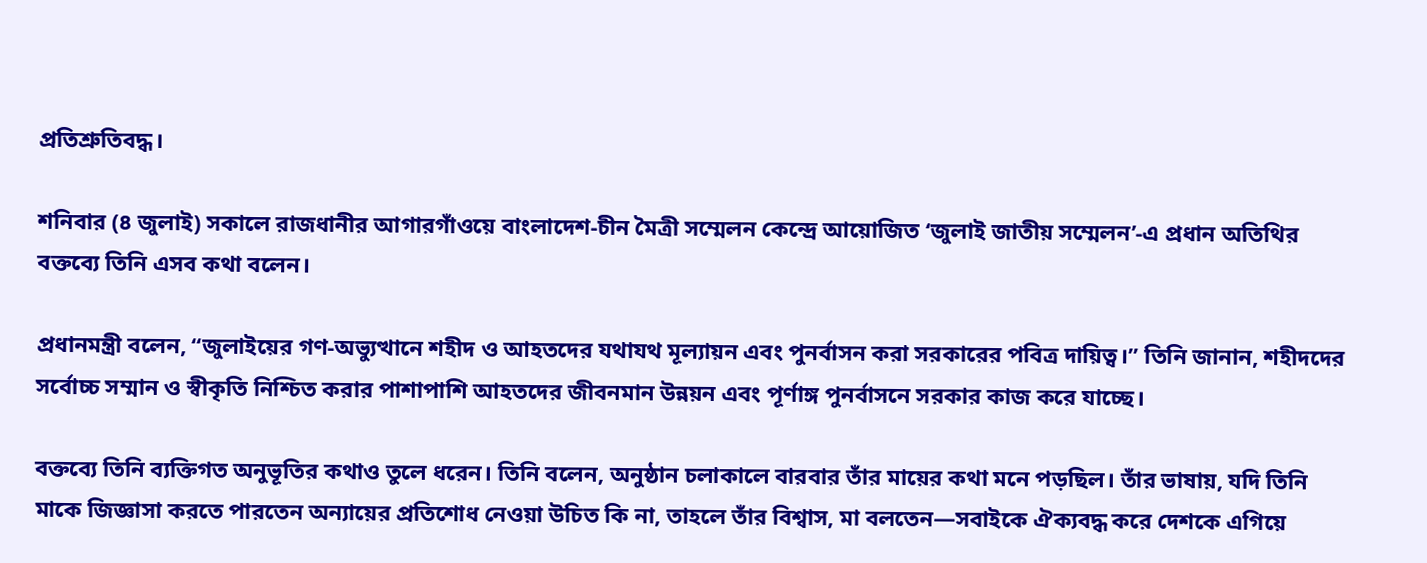প্রতিশ্রুতিবদ্ধ।

শনিবার (৪ জুলাই) সকালে রাজধানীর আগারগাঁওয়ে বাংলাদেশ-চীন মৈত্রী সম্মেলন কেন্দ্রে আয়োজিত ‘জুলাই জাতীয় সম্মেলন’-এ প্রধান অতিথির বক্তব্যে তিনি এসব কথা বলেন।

প্রধানমন্ত্রী বলেন, “জুলাইয়ের গণ-অভ্যুত্থানে শহীদ ও আহতদের যথাযথ মূল্যায়ন এবং পুনর্বাসন করা সরকারের পবিত্র দায়িত্ব।” তিনি জানান, শহীদদের সর্বোচ্চ সম্মান ও স্বীকৃতি নিশ্চিত করার পাশাপাশি আহতদের জীবনমান উন্নয়ন এবং পূর্ণাঙ্গ পুনর্বাসনে সরকার কাজ করে যাচ্ছে।

বক্তব্যে তিনি ব্যক্তিগত অনুভূতির কথাও তুলে ধরেন। তিনি বলেন, অনুষ্ঠান চলাকালে বারবার তাঁর মায়ের কথা মনে পড়ছিল। তাঁর ভাষায়, যদি তিনি মাকে জিজ্ঞাসা করতে পারতেন অন্যায়ের প্রতিশোধ নেওয়া উচিত কি না, তাহলে তাঁর বিশ্বাস, মা বলতেন—সবাইকে ঐক্যবদ্ধ করে দেশকে এগিয়ে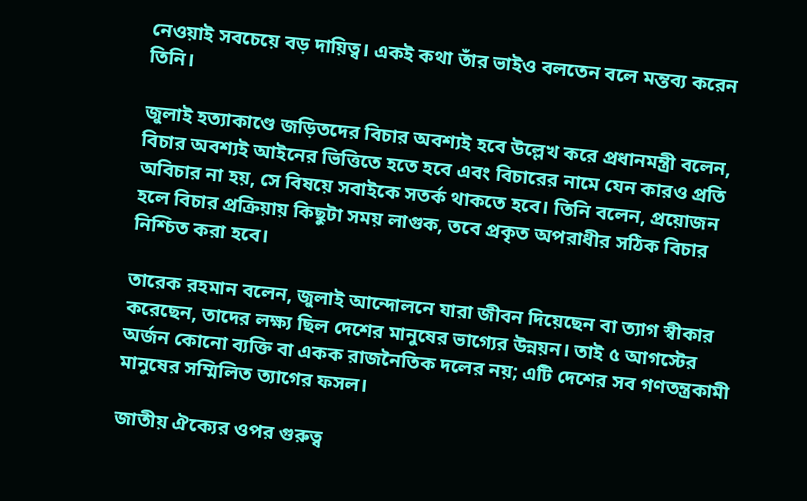নেওয়াই সবচেয়ে বড় দায়িত্ব। একই কথা তাঁর ভাইও বলতেন বলে মন্তব্য করেন তিনি।

জুলাই হত্যাকাণ্ডে জড়িতদের বিচার অবশ্যই হবে উল্লেখ করে প্রধানমন্ত্রী বলেন, বিচার অবশ্যই আইনের ভিত্তিতে হতে হবে এবং বিচারের নামে যেন কারও প্রতি অবিচার না হয়, সে বিষয়ে সবাইকে সতর্ক থাকতে হবে। তিনি বলেন, প্রয়োজন হলে বিচার প্রক্রিয়ায় কিছুটা সময় লাগুক, তবে প্রকৃত অপরাধীর সঠিক বিচার নিশ্চিত করা হবে।

তারেক রহমান বলেন, জুলাই আন্দোলনে যারা জীবন দিয়েছেন বা ত্যাগ স্বীকার করেছেন, তাদের লক্ষ্য ছিল দেশের মানুষের ভাগ্যের উন্নয়ন। তাই ৫ আগস্টের অর্জন কোনো ব্যক্তি বা একক রাজনৈতিক দলের নয়; এটি দেশের সব গণতন্ত্রকামী মানুষের সম্মিলিত ত্যাগের ফসল।

জাতীয় ঐক্যের ওপর গুরুত্ব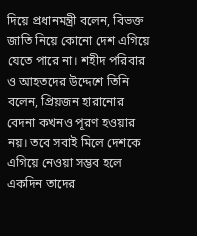দিয়ে প্রধানমন্ত্রী বলেন, বিভক্ত জাতি নিয়ে কোনো দেশ এগিয়ে যেতে পারে না। শহীদ পরিবার ও আহতদের উদ্দেশে তিনি বলেন, প্রিয়জন হারানোর বেদনা কখনও পূরণ হওয়ার নয়। তবে সবাই মিলে দেশকে এগিয়ে নেওয়া সম্ভব হলে একদিন তাদের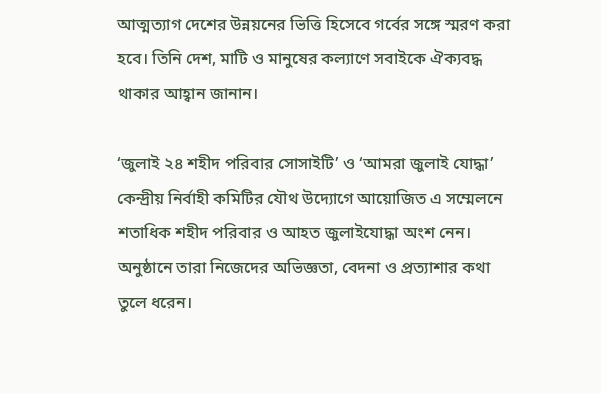আত্মত্যাগ দেশের উন্নয়নের ভিত্তি হিসেবে গর্বের সঙ্গে স্মরণ করা হবে। তিনি দেশ, মাটি ও মানুষের কল্যাণে সবাইকে ঐক্যবদ্ধ থাকার আহ্বান জানান।

‘জুলাই ২৪ শহীদ পরিবার সোসাইটি’ ও ‘আমরা জুলাই যোদ্ধা’ কেন্দ্রীয় নির্বাহী কমিটির যৌথ উদ্যোগে আয়োজিত এ সম্মেলনে শতাধিক শহীদ পরিবার ও আহত জুলাইযোদ্ধা অংশ নেন। অনুষ্ঠানে তারা নিজেদের অভিজ্ঞতা, বেদনা ও প্রত্যাশার কথা তুলে ধরেন।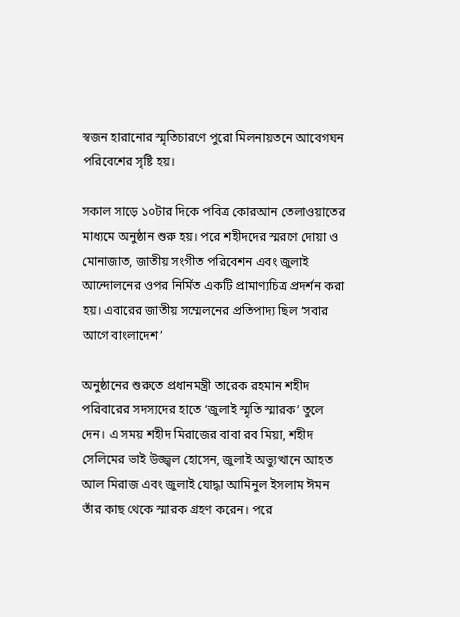স্বজন হারানোর স্মৃতিচারণে পুরো মিলনায়তনে আবেগঘন পরিবেশের সৃষ্টি হয়।

সকাল সাড়ে ১০টার দিকে পবিত্র কোরআন তেলাওয়াতের মাধ্যমে অনুষ্ঠান শুরু হয়। পরে শহীদদের স্মরণে দোয়া ও মোনাজাত, জাতীয় সংগীত পরিবেশন এবং জুলাই আন্দোলনের ওপর নির্মিত একটি প্রামাণ্যচিত্র প্রদর্শন করা হয়। এবারের জাতীয় সম্মেলনের প্রতিপাদ্য ছিল ‘সবার আগে বাংলাদেশ’

অনুষ্ঠানের শুরুতে প্রধানমন্ত্রী তারেক রহমান শহীদ পরিবারের সদস্যদের হাতে ‘জুলাই স্মৃতি স্মারক’ তুলে দেন। এ সময় শহীদ মিরাজের বাবা রব মিয়া, শহীদ সেলিমের ভাই উজ্জ্বল হোসেন, জুলাই অভ্যুত্থানে আহত আল মিরাজ এবং জুলাই যোদ্ধা আমিনুল ইসলাম ঈমন তাঁর কাছ থেকে স্মারক গ্রহণ করেন। পরে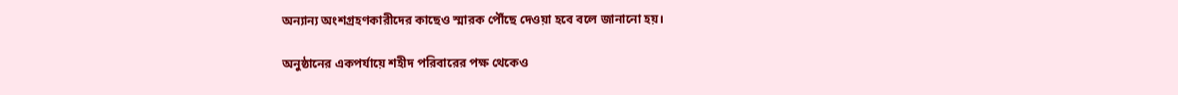অন্যান্য অংশগ্রহণকারীদের কাছেও স্মারক পৌঁছে দেওয়া হবে বলে জানানো হয়।

অনুষ্ঠানের একপর্যায়ে শহীদ পরিবারের পক্ষ থেকেও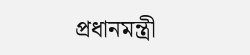প্রধানমন্ত্রী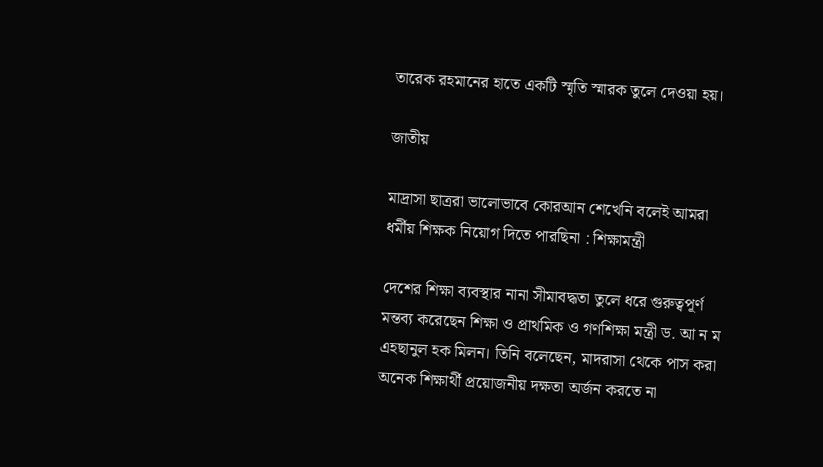তারেক রহমানের হাতে একটি স্মৃতি স্মারক তুলে দেওয়া হয়।

জাতীয়

মাদ্রাসা ছাত্ররা ভালোভাবে কোরআন শেখেনি বলেই আমরা ধর্মীয় শিক্ষক নিয়োগ দিতে পারছিনা : শিক্ষামন্ত্রী

দেশের শিক্ষা ব্যবস্থার নানা সীমাবদ্ধতা তুলে ধরে গুরুত্বপূর্ণ মন্তব্য করেছেন শিক্ষা ও প্রাথমিক ও গণশিক্ষা মন্ত্রী ড. আ ন ম এহছানুল হক মিলন। তিনি বলেছেন, মাদরাসা থেকে পাস করা অনেক শিক্ষার্থী প্রয়োজনীয় দক্ষতা অর্জন করতে না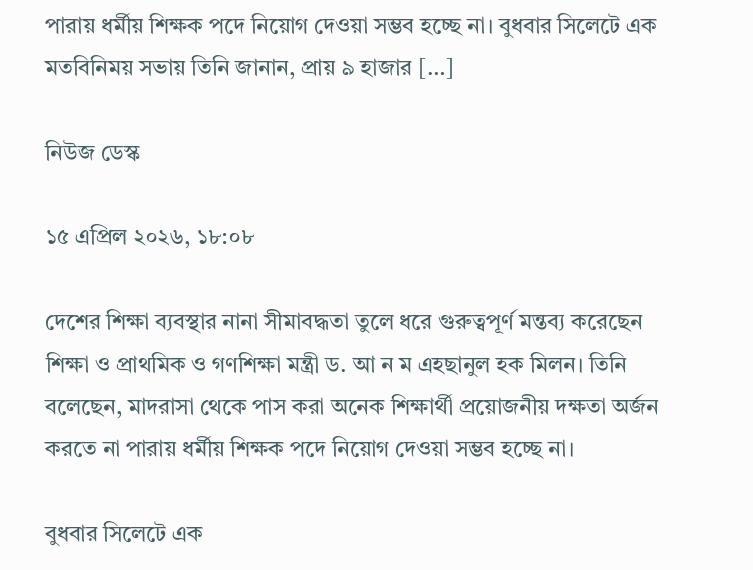পারায় ধর্মীয় শিক্ষক পদে নিয়োগ দেওয়া সম্ভব হচ্ছে না। বুধবার সিলেটে এক মতবিনিময় সভায় তিনি জানান, প্রায় ৯ হাজার […]

নিউজ ডেস্ক

১৫ এপ্রিল ২০২৬, ১৮:০৮

দেশের শিক্ষা ব্যবস্থার নানা সীমাবদ্ধতা তুলে ধরে গুরুত্বপূর্ণ মন্তব্য করেছেন শিক্ষা ও প্রাথমিক ও গণশিক্ষা মন্ত্রী ড. আ ন ম এহছানুল হক মিলন। তিনি বলেছেন, মাদরাসা থেকে পাস করা অনেক শিক্ষার্থী প্রয়োজনীয় দক্ষতা অর্জন করতে না পারায় ধর্মীয় শিক্ষক পদে নিয়োগ দেওয়া সম্ভব হচ্ছে না।

বুধবার সিলেটে এক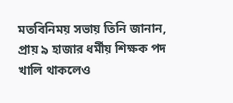মতবিনিময় সভায় তিনি জানান, প্রায় ৯ হাজার ধর্মীয় শিক্ষক পদ খালি থাকলেও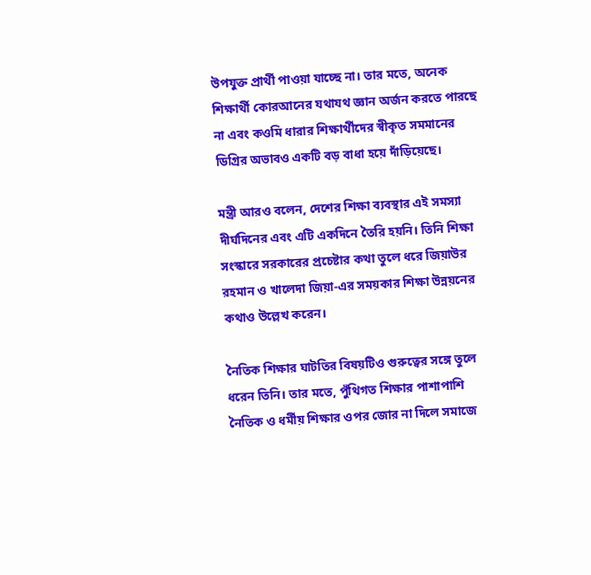উপযুক্ত প্রার্থী পাওয়া যাচ্ছে না। তার মতে, অনেক শিক্ষার্থী কোরআনের যথাযথ জ্ঞান অর্জন করতে পারছে না এবং কওমি ধারার শিক্ষার্থীদের স্বীকৃত সমমানের ডিগ্রির অভাবও একটি বড় বাধা হয়ে দাঁড়িয়েছে।

মন্ত্রী আরও বলেন, দেশের শিক্ষা ব্যবস্থার এই সমস্যা দীর্ঘদিনের এবং এটি একদিনে তৈরি হয়নি। তিনি শিক্ষা সংস্কারে সরকারের প্রচেষ্টার কথা তুলে ধরে জিয়াউর রহমান ও খালেদা জিয়া-এর সময়কার শিক্ষা উন্নয়নের কথাও উল্লেখ করেন।

নৈতিক শিক্ষার ঘাটতির বিষয়টিও গুরুত্বের সঙ্গে তুলে ধরেন তিনি। তার মতে, পুঁথিগত শিক্ষার পাশাপাশি নৈতিক ও ধর্মীয় শিক্ষার ওপর জোর না দিলে সমাজে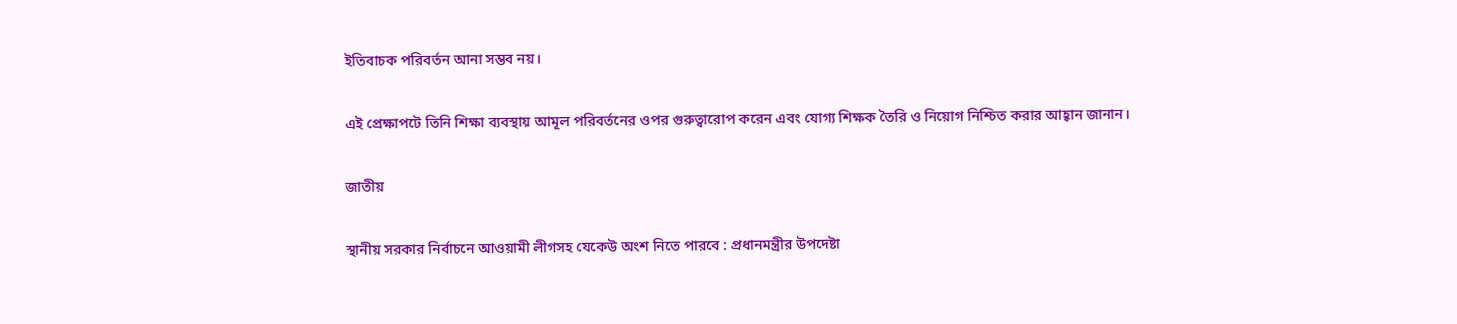ইতিবাচক পরিবর্তন আনা সম্ভব নয়।

এই প্রেক্ষাপটে তিনি শিক্ষা ব্যবস্থায় আমূল পরিবর্তনের ওপর গুরুত্বারোপ করেন এবং যোগ্য শিক্ষক তৈরি ও নিয়োগ নিশ্চিত করার আহ্বান জানান।

জাতীয়

স্থানীয় সরকার নির্বাচনে আওয়ামী লীগসহ যেকেউ অংশ নিতে পারবে : প্রধানমন্ত্রীর উপদেষ্টা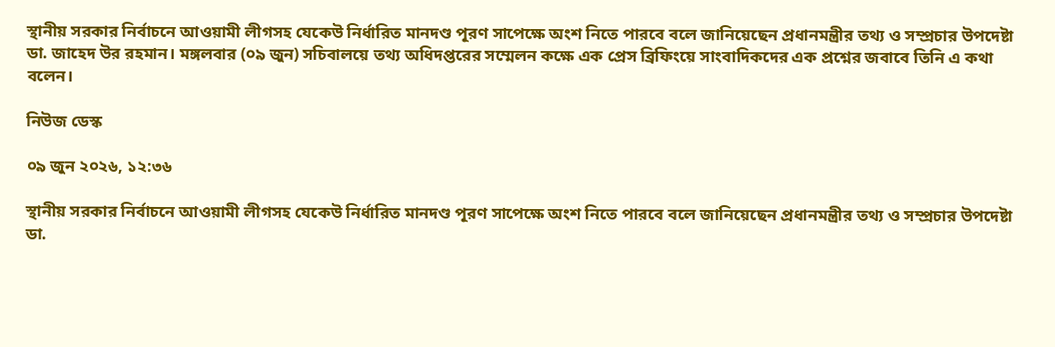স্থানীয় সরকার নির্বাচনে আওয়ামী লীগসহ যেকেউ নির্ধারিত মানদণ্ড পূরণ সাপেক্ষে অংশ নিতে পারবে বলে জানিয়েছেন প্রধানমন্ত্রীর তথ্য ও সম্প্রচার উপদেষ্টা ডা. জাহেদ উর রহমান। মঙ্গলবার (০৯ জুন) সচিবালয়ে তথ্য অধিদপ্তরের সম্মেলন কক্ষে এক প্রেস ব্রিফিংয়ে সাংবাদিকদের এক প্রশ্নের জবাবে তিনি এ কথা বলেন।

নিউজ ডেস্ক

০৯ জুন ২০২৬, ১২:৩৬

স্থানীয় সরকার নির্বাচনে আওয়ামী লীগসহ যেকেউ নির্ধারিত মানদণ্ড পূরণ সাপেক্ষে অংশ নিতে পারবে বলে জানিয়েছেন প্রধানমন্ত্রীর তথ্য ও সম্প্রচার উপদেষ্টা ডা.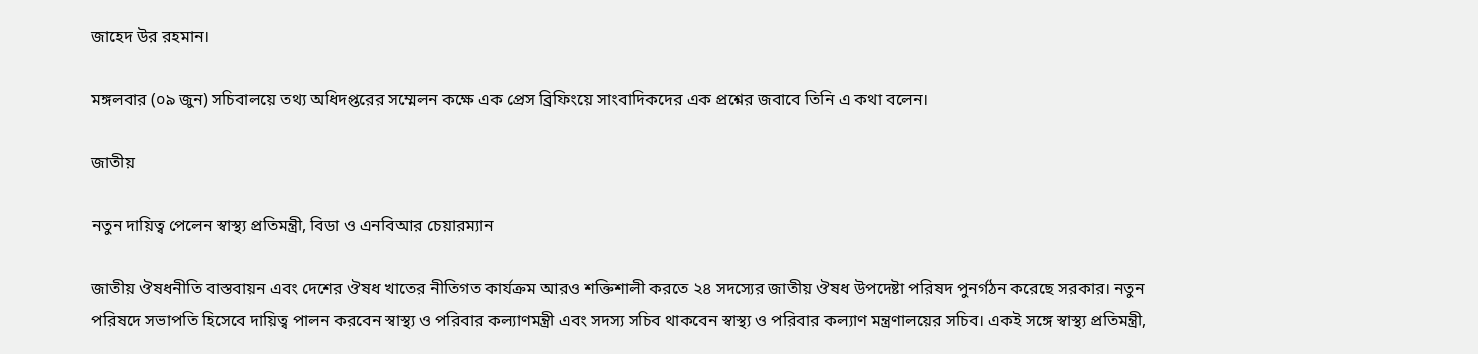জাহেদ উর রহমান।

মঙ্গলবার (০৯ জুন) সচিবালয়ে তথ্য অধিদপ্তরের সম্মেলন কক্ষে এক প্রেস ব্রিফিংয়ে সাংবাদিকদের এক প্রশ্নের জবাবে তিনি এ কথা বলেন।

জাতীয়

নতুন দায়িত্ব পেলেন স্বাস্থ্য প্রতিমন্ত্রী, বিডা ও এনবিআর চেয়ারম্যান

জাতীয় ঔষধনীতি বাস্তবায়ন এবং দেশের ঔষধ খাতের নীতিগত কার্যক্রম আরও শক্তিশালী করতে ২৪ সদস্যের জাতীয় ঔষধ উপদেষ্টা পরিষদ পুনর্গঠন করেছে সরকার। নতুন পরিষদে সভাপতি হিসেবে দায়িত্ব পালন করবেন স্বাস্থ্য ও পরিবার কল্যাণমন্ত্রী এবং সদস্য সচিব থাকবেন স্বাস্থ্য ও পরিবার কল্যাণ মন্ত্রণালয়ের সচিব। একই সঙ্গে স্বাস্থ্য প্রতিমন্ত্রী,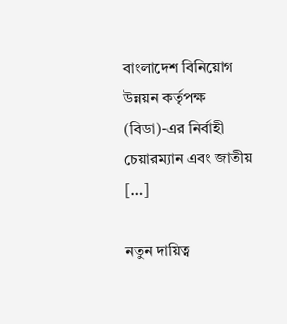বাংলাদেশ বিনিয়োগ উন্নয়ন কর্তৃপক্ষ (বিডা)-এর নির্বাহী চেয়ারম্যান এবং জাতীয় […]

নতুন দায়িত্ব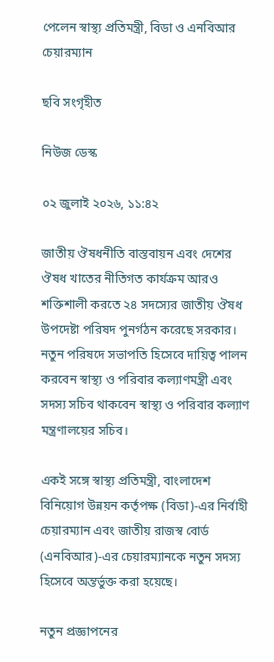পেলেন স্বাস্থ্য প্রতিমন্ত্রী, বিডা ও এনবিআর চেয়ারম্যান

ছবি সংগৃহীত

নিউজ ডেস্ক

০২ জুলাই ২০২৬, ১১:৪২

জাতীয় ঔষধনীতি বাস্তবায়ন এবং দেশের ঔষধ খাতের নীতিগত কার্যক্রম আরও শক্তিশালী করতে ২৪ সদস্যের জাতীয় ঔষধ উপদেষ্টা পরিষদ পুনর্গঠন করেছে সরকার। নতুন পরিষদে সভাপতি হিসেবে দায়িত্ব পালন করবেন স্বাস্থ্য ও পরিবার কল্যাণমন্ত্রী এবং সদস্য সচিব থাকবেন স্বাস্থ্য ও পরিবার কল্যাণ মন্ত্রণালয়ের সচিব।

একই সঙ্গে স্বাস্থ্য প্রতিমন্ত্রী, বাংলাদেশ বিনিয়োগ উন্নয়ন কর্তৃপক্ষ (বিডা)-এর নির্বাহী চেয়ারম্যান এবং জাতীয় রাজস্ব বোর্ড (এনবিআর)-এর চেয়ারম্যানকে নতুন সদস্য হিসেবে অন্তর্ভুক্ত করা হয়েছে।

নতুন প্রজ্ঞাপনের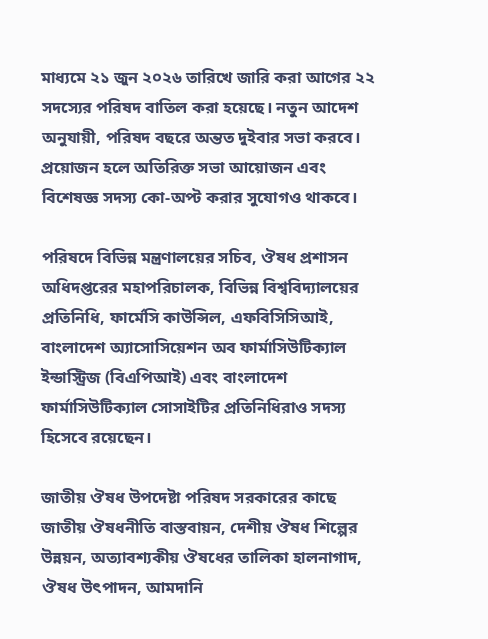মাধ্যমে ২১ জুন ২০২৬ তারিখে জারি করা আগের ২২ সদস্যের পরিষদ বাতিল করা হয়েছে। নতুন আদেশ অনুযায়ী, পরিষদ বছরে অন্তত দুইবার সভা করবে। প্রয়োজন হলে অতিরিক্ত সভা আয়োজন এবং বিশেষজ্ঞ সদস্য কো-অপ্ট করার সুযোগও থাকবে।

পরিষদে বিভিন্ন মন্ত্রণালয়ের সচিব, ঔষধ প্রশাসন অধিদপ্তরের মহাপরিচালক, বিভিন্ন বিশ্ববিদ্যালয়ের প্রতিনিধি, ফার্মেসি কাউন্সিল, এফবিসিসিআই, বাংলাদেশ অ্যাসোসিয়েশন অব ফার্মাসিউটিক্যাল ইন্ডাস্ট্রিজ (বিএপিআই) এবং বাংলাদেশ ফার্মাসিউটিক্যাল সোসাইটির প্রতিনিধিরাও সদস্য হিসেবে রয়েছেন।

জাতীয় ঔষধ উপদেষ্টা পরিষদ সরকারের কাছে জাতীয় ঔষধনীতি বাস্তবায়ন, দেশীয় ঔষধ শিল্পের উন্নয়ন, অত্যাবশ্যকীয় ঔষধের তালিকা হালনাগাদ, ঔষধ উৎপাদন, আমদানি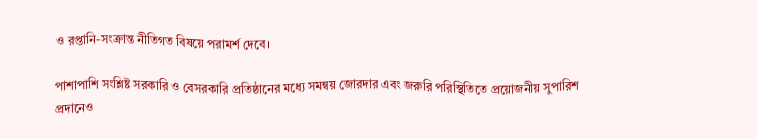ও রপ্তানি-সংক্রান্ত নীতিগত বিষয়ে পরামর্শ দেবে।

পাশাপাশি সংশ্লিষ্ট সরকারি ও বেসরকারি প্রতিষ্ঠানের মধ্যে সমন্বয় জোরদার এবং জরুরি পরিস্থিতিতে প্রয়োজনীয় সুপারিশ প্রদানেও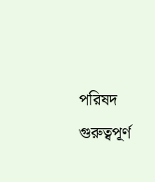পরিষদ গুরুত্বপূর্ণ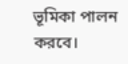ভূমিকা পালন করবে।